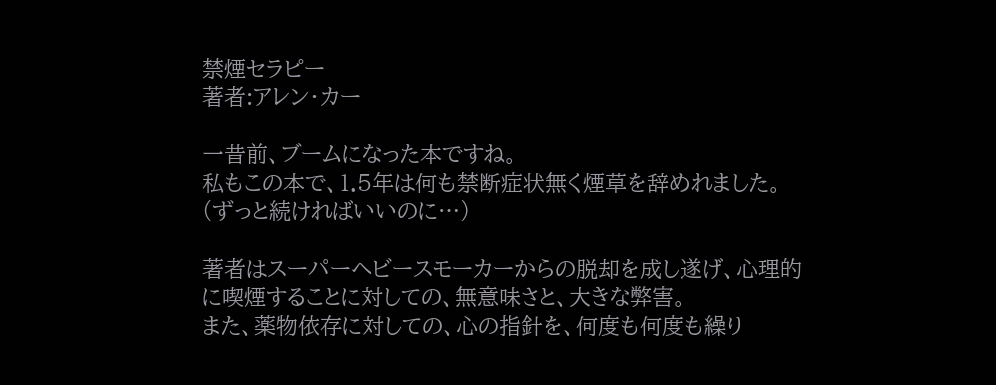禁煙セラピー
著者:アレン・カー

一昔前、ブームになった本ですね。
私もこの本で、1.5年は何も禁断症状無く煙草を辞めれました。
(ずっと続ければいいのに…)

著者はスーパーヘビースモーカーからの脱却を成し遂げ、心理的に喫煙することに対しての、無意味さと、大きな弊害。
また、薬物依存に対しての、心の指針を、何度も何度も繰り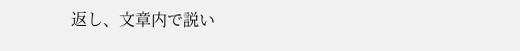返し、文章内で説い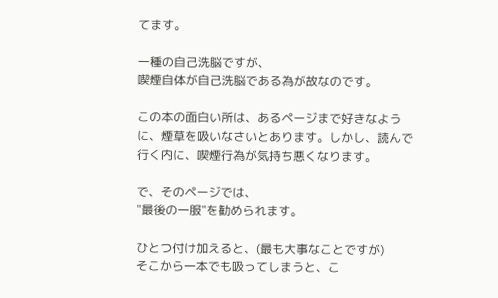てます。

一種の自己洗脳ですが、
喫煙自体が自己洗脳である為が故なのです。

この本の面白い所は、あるページまで好きなように、煙草を吸いなさいとあります。しかし、読んで行く内に、喫煙行為が気持ち悪くなります。

で、そのページでは、
"最後の一服"を勧められます。

ひとつ付け加えると、(最も大事なことですが)
そこから一本でも吸ってしまうと、こ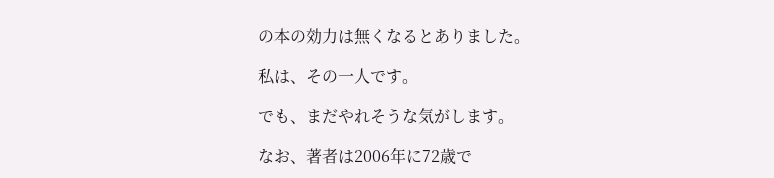の本の効力は無くなるとありました。

私は、その一人です。

でも、まだやれそうな気がします。

なお、著者は2006年に72歳で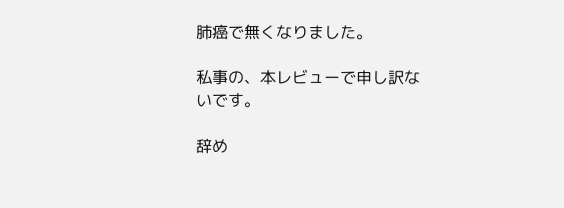肺癌で無くなりました。

私事の、本レビューで申し訳ないです。

辞め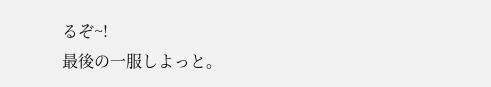るぞ~!
最後の一服しよっと。